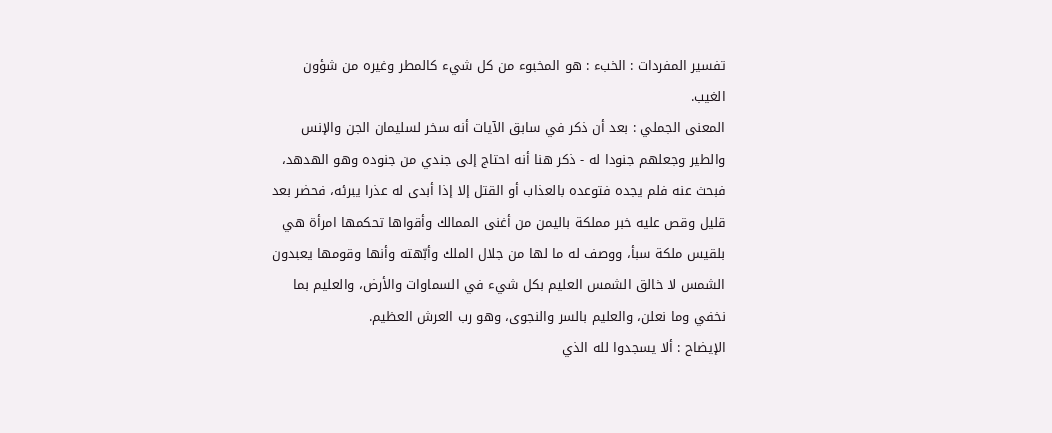تفسير المفردات : الخبء : هو المخبوء من كل شيء كالمطر وغيره من شؤون الغيب.
المعنى الجملي : بعد أن ذكر في سابق الآيات أنه سخر لسليمان الجن والإنس والطير وجعلهم جنودا له - ذكر هنا أنه احتاج إلى جندي من جنوده وهو الهدهد، فبحث عنه فلم يجده فتوعده بالعذاب أو القتل إلا إذا أبدى له عذرا يبرئه، فحضر بعد قليل وقص عليه خبر مملكة باليمن من أغنى الممالك وأقواها تحكمها امرأة هي بلقيس ملكة سبأ، ووصف له ما لها من جلال الملك وأبّهته وأنها وقومها يعبدون الشمس لا خالق الشمس العليم بكل شيء في السماوات والأرض، والعليم بما نخفي وما نعلن، والعليم بالسر والنجوى، وهو رب العرش العظيم.
الإيضاح : ألا يسجدوا لله الذي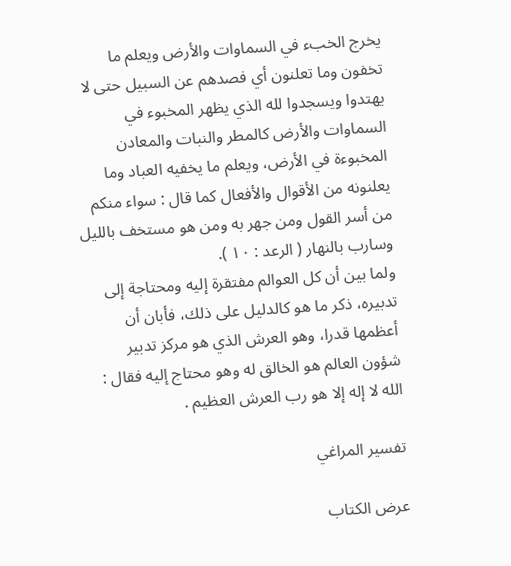يخرج الخبء في السماوات والأرض ويعلم ما تخفون وما تعلنون أي فصدهم عن السبيل حتى لا يهتدوا ويسجدوا لله الذي يظهر المخبوء في السماوات والأرض كالمطر والنبات والمعادن المخبوءة في الأرض، ويعلم ما يخفيه العباد وما يعلنونه من الأقوال والأفعال كما قال : سواء منكم من أسر القول ومن جهر به ومن هو مستخف بالليل وسارب بالنهار ( الرعد : ١٠ ).
ولما بين أن كل العوالم مفتقرة إليه ومحتاجة إلى تدبيره، ذكر ما هو كالدليل على ذلك، فأبان أن أعظمها قدرا، وهو العرش الذي هو مركز تدبير شؤون العالم هو الخالق له وهو محتاج إليه فقال : الله لا إله إلا هو رب العرش العظيم .

تفسير المراغي

عرض الكتاب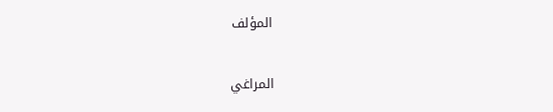المؤلف

المراغي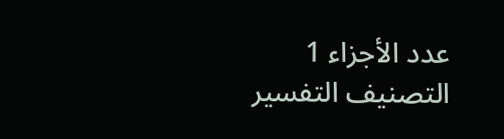عدد الأجزاء 1
التصنيف التفسير